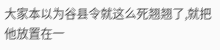大家本以为谷县令就这么死翘翘了,就把他放置在一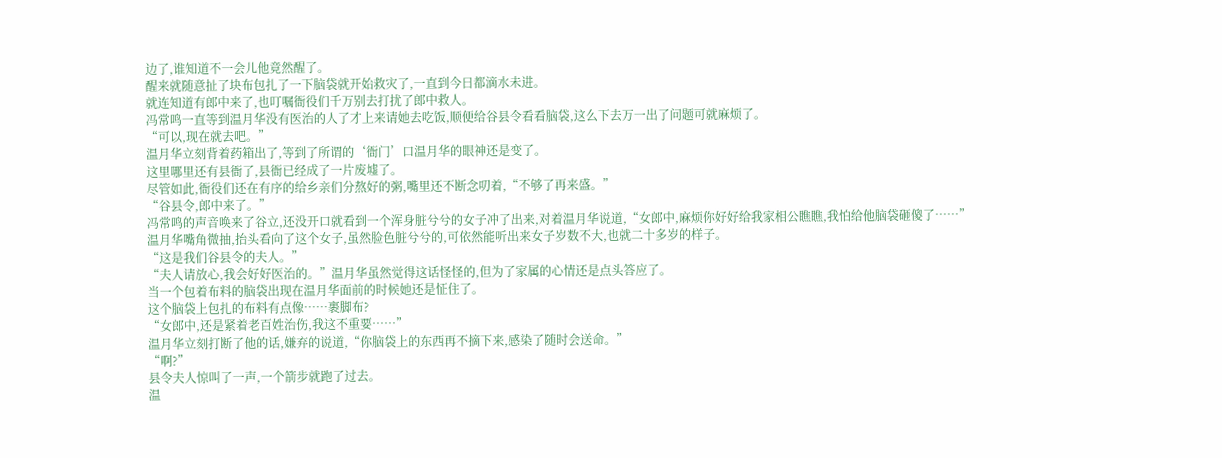边了,谁知道不一会儿他竟然醒了。
醒来就随意扯了块布包扎了一下脑袋就开始救灾了,一直到今日都滴水未进。
就连知道有郎中来了,也叮嘱衙役们千万别去打扰了郎中救人。
冯常鸣一直等到温月华没有医治的人了才上来请她去吃饭,顺便给谷县令看看脑袋,这么下去万一出了问题可就麻烦了。
“可以,现在就去吧。”
温月华立刻背着药箱出了,等到了所谓的‘衙门’口温月华的眼神还是变了。
这里哪里还有县衙了,县衙已经成了一片废墟了。
尽管如此,衙役们还在有序的给乡亲们分熬好的粥,嘴里还不断念叨着,“不够了再来盛。”
“谷县令,郎中来了。”
冯常鸣的声音唤来了谷立,还没开口就看到一个浑身脏兮兮的女子冲了出来,对着温月华说道,“女郎中,麻烦你好好给我家相公瞧瞧,我怕给他脑袋砸傻了……”
温月华嘴角微抽,抬头看向了这个女子,虽然脸色脏兮兮的,可依然能听出来女子岁数不大,也就二十多岁的样子。
“这是我们谷县令的夫人。”
“夫人请放心,我会好好医治的。”温月华虽然觉得这话怪怪的,但为了家属的心情还是点头答应了。
当一个包着布料的脑袋出现在温月华面前的时候她还是怔住了。
这个脑袋上包扎的布料有点像……裹脚布?
“女郎中,还是紧着老百姓治伤,我这不重要……”
温月华立刻打断了他的话,嫌弃的说道,“你脑袋上的东西再不摘下来,感染了随时会送命。”
“啊?”
县令夫人惊叫了一声,一个箭步就跑了过去。
温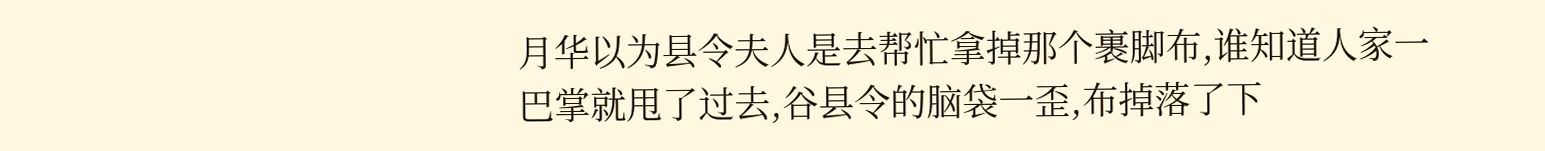月华以为县令夫人是去帮忙拿掉那个裹脚布,谁知道人家一巴掌就甩了过去,谷县令的脑袋一歪,布掉落了下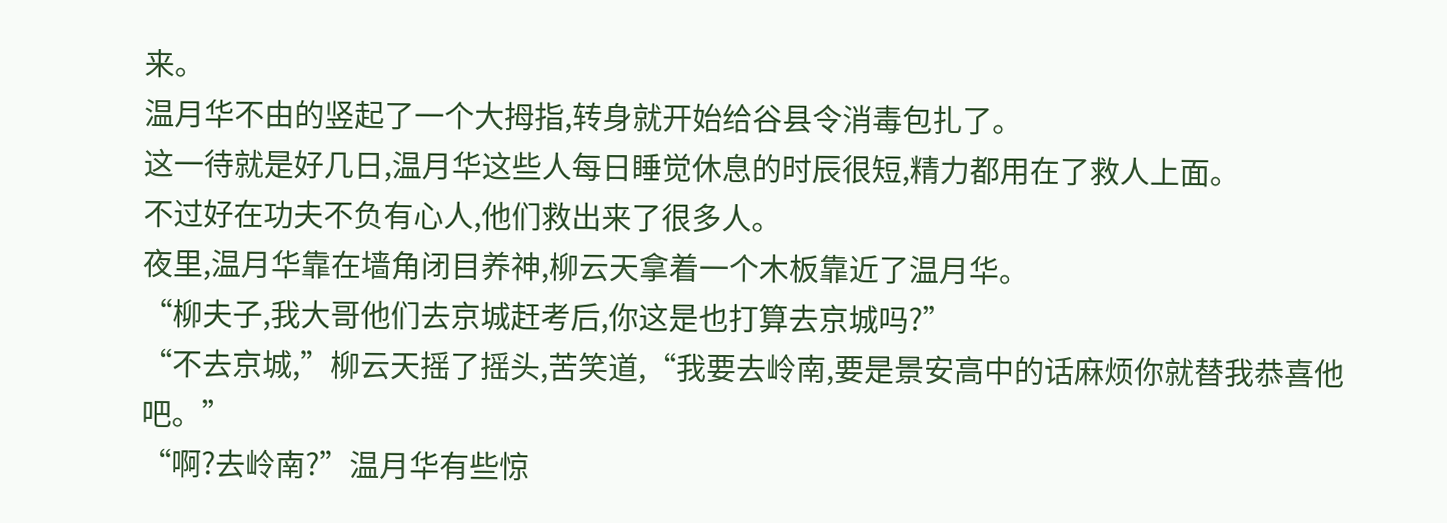来。
温月华不由的竖起了一个大拇指,转身就开始给谷县令消毒包扎了。
这一待就是好几日,温月华这些人每日睡觉休息的时辰很短,精力都用在了救人上面。
不过好在功夫不负有心人,他们救出来了很多人。
夜里,温月华靠在墙角闭目养神,柳云天拿着一个木板靠近了温月华。
“柳夫子,我大哥他们去京城赶考后,你这是也打算去京城吗?”
“不去京城,”柳云天摇了摇头,苦笑道,“我要去岭南,要是景安高中的话麻烦你就替我恭喜他吧。”
“啊?去岭南?”温月华有些惊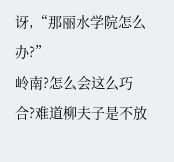讶,“那丽水学院怎么办?”
岭南?怎么会这么巧合?难道柳夫子是不放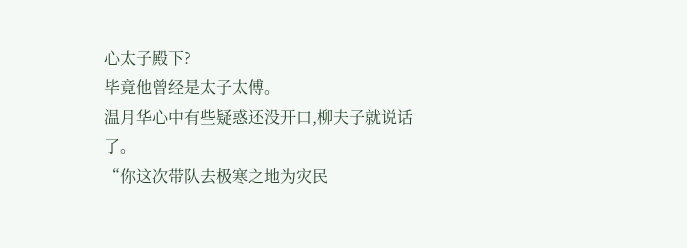心太子殿下?
毕竟他曾经是太子太傅。
温月华心中有些疑惑还没开口,柳夫子就说话了。
“你这次带队去极寒之地为灾民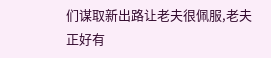们谋取新出路让老夫很佩服,老夫正好有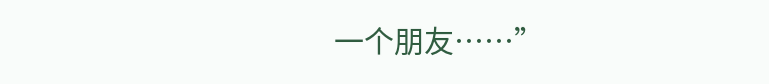一个朋友……”